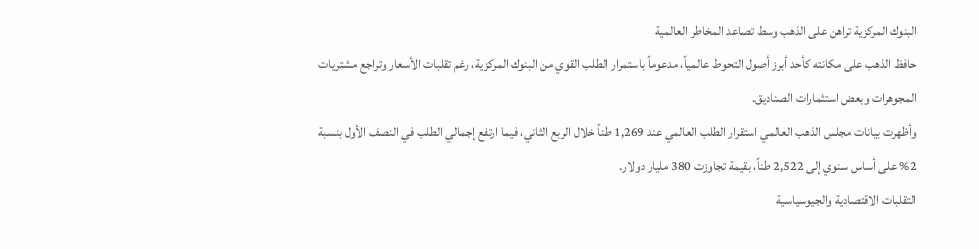البنوك المركزية تراهن على الذهب وسط تصاعد المخاطر العالمية
حافظ الذهب على مكانته كأحد أبرز أصول التحوط عالمياً، مدعوماً باستمرار الطلب القوي من البنوك المركزية، رغم تقلبات الأسعار وتراجع مشتريات المجوهرات وبعض استثمارات الصناديق.
وأظهرت بيانات مجلس الذهب العالمي استقرار الطلب العالمي عند 1,269 طناً خلال الربع الثاني، فيما ارتفع إجمالي الطلب في النصف الأول بنسبة 2% على أساس سنوي إلى 2,522 طناً، بقيمة تجاوزت 380 مليار دولار.
التقلبات الاقتصادية والجيوسياسية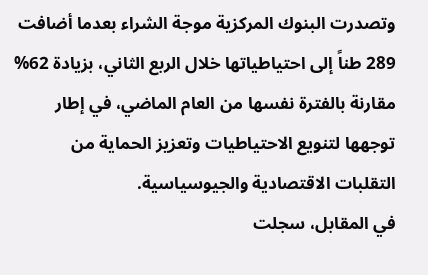وتصدرت البنوك المركزية موجة الشراء بعدما أضافت 289 طناً إلى احتياطياتها خلال الربع الثاني، بزيادة 62% مقارنة بالفترة نفسها من العام الماضي، في إطار توجهها لتنويع الاحتياطيات وتعزيز الحماية من التقلبات الاقتصادية والجيوسياسية.
في المقابل، سجلت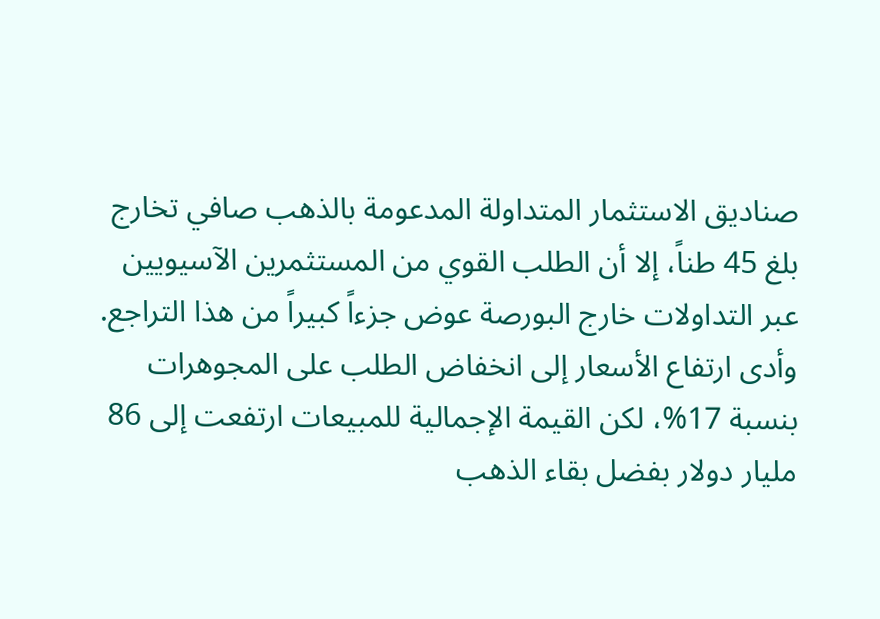صناديق الاستثمار المتداولة المدعومة بالذهب صافي تخارج بلغ 45 طناً، إلا أن الطلب القوي من المستثمرين الآسيويين عبر التداولات خارج البورصة عوض جزءاً كبيراً من هذا التراجع.
وأدى ارتفاع الأسعار إلى انخفاض الطلب على المجوهرات بنسبة 17%، لكن القيمة الإجمالية للمبيعات ارتفعت إلى 86 مليار دولار بفضل بقاء الذهب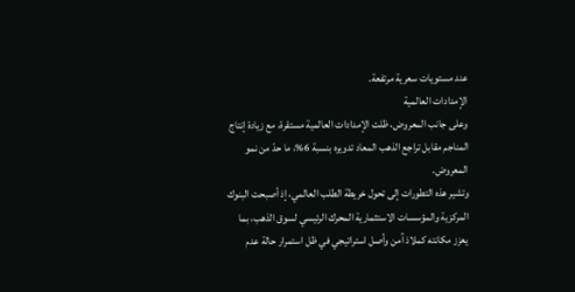عند مستويات سعرية مرتفعة.
الإمدادات العالمية
وعلى جانب المعروض، ظلت الإمدادات العالمية مستقرة، مع زيادة إنتاج المناجم مقابل تراجع الذهب المعاد تدويره بنسبة 6%، ما حدّ من نمو المعروض.
وتشير هذه التطورات إلى تحول خريطة الطلب العالمي، إذ أصبحت البنوك المركزية والمؤسسات الاستثمارية المحرك الرئيسي لسوق الذهب، بما يعزز مكانته كملاذ آمن وأصل استراتيجي في ظل استمرار حالة عدم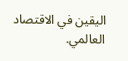اليقين في الاقتصاد العالمي.